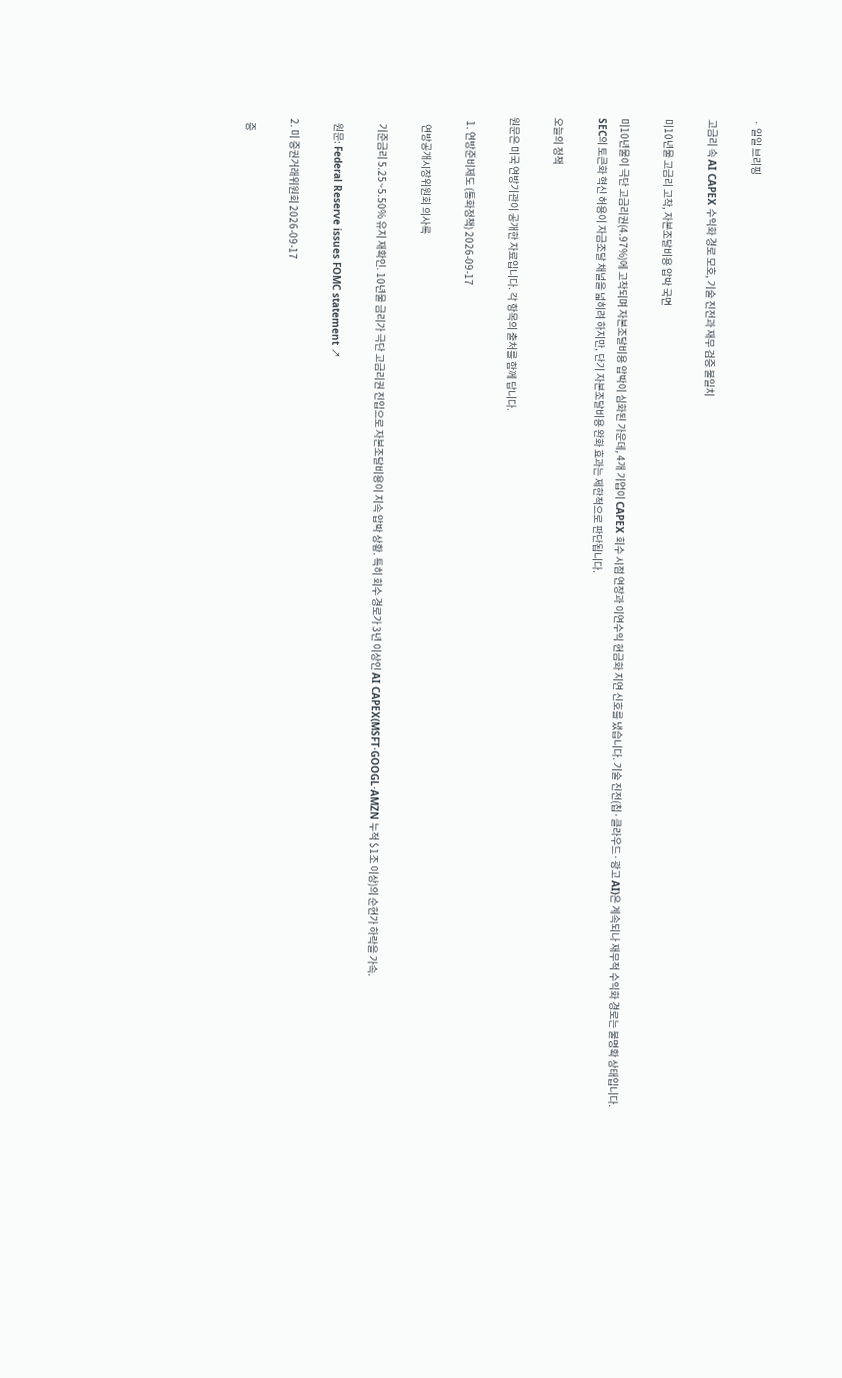· 일일 브리핑

고금리 속 AI CAPEX 수익화 경로 모호, 기술 진전과 재무 검증 불일치

미10년물 고금리 고착, 자본조달비용 압박 국면

미10년물이 극단 고금리권(4.97%)에 고착되며 자본조달비용 압박이 심화된 가운데, 4개 기업이 CAPEX 회수 시점 연장과 이연수익 현금화 지연 신호를 냈습니다. 기술 진전(칩·클라우드·광고 AI)은 계속되나 재무적 수익화 경로는 불명확 상태입니다. SEC의 토큰화 혁신 허용이 자금조달 채널을 넓히려 하지만, 단기 자본조달비용 완화 효과는 제한적으로 판단됩니다.

오늘의 정책

원문은 미국 연방기관이 공개한 자료입니다. 각 항목의 출처를 함께 답니다.

  1. 연방준비제도 (통화정책) 2026-09-17

    연방공개시장위원회 의사록

    기준금리 5.25~5.50% 유지 재확인. 10년물 금리가 극단 고금리권 진입으로 자본조달비용이 지속 압박 상황. 특히 회수 경로가 3년 이상인 AI CAPEX(MSFT·GOOGL·AMZN 누적 $1조 이상)의 순현가 하락을 가속.

    원문: Federal Reserve issues FOMC statement ↗

  2. 미 증권거래위원회 2026-09-17

    증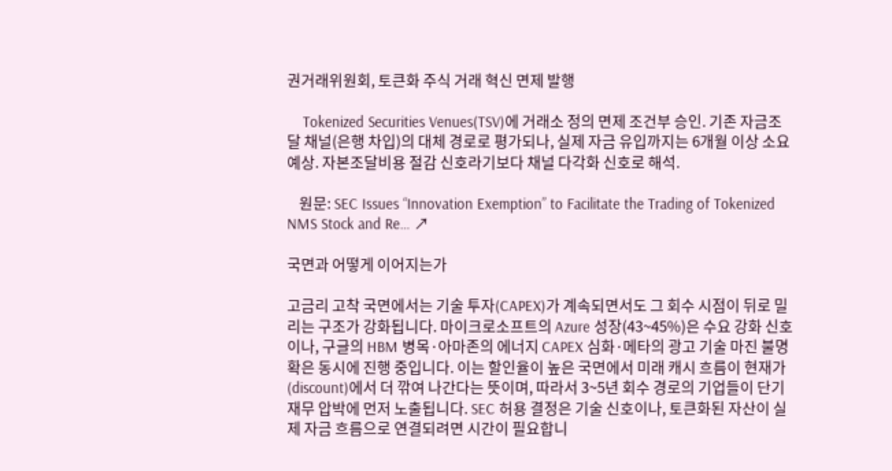권거래위원회, 토큰화 주식 거래 혁신 면제 발행

    Tokenized Securities Venues(TSV)에 거래소 정의 면제 조건부 승인. 기존 자금조달 채널(은행 차입)의 대체 경로로 평가되나, 실제 자금 유입까지는 6개월 이상 소요 예상. 자본조달비용 절감 신호라기보다 채널 다각화 신호로 해석.

    원문: SEC Issues “Innovation Exemption” to Facilitate the Trading of Tokenized NMS Stock and Re… ↗

국면과 어떻게 이어지는가

고금리 고착 국면에서는 기술 투자(CAPEX)가 계속되면서도 그 회수 시점이 뒤로 밀리는 구조가 강화됩니다. 마이크로소프트의 Azure 성장(43~45%)은 수요 강화 신호이나, 구글의 HBM 병목·아마존의 에너지 CAPEX 심화·메타의 광고 기술 마진 불명확은 동시에 진행 중입니다. 이는 할인율이 높은 국면에서 미래 캐시 흐름이 현재가(discount)에서 더 깎여 나간다는 뜻이며, 따라서 3~5년 회수 경로의 기업들이 단기 재무 압박에 먼저 노출됩니다. SEC 허용 결정은 기술 신호이나, 토큰화된 자산이 실제 자금 흐름으로 연결되려면 시간이 필요합니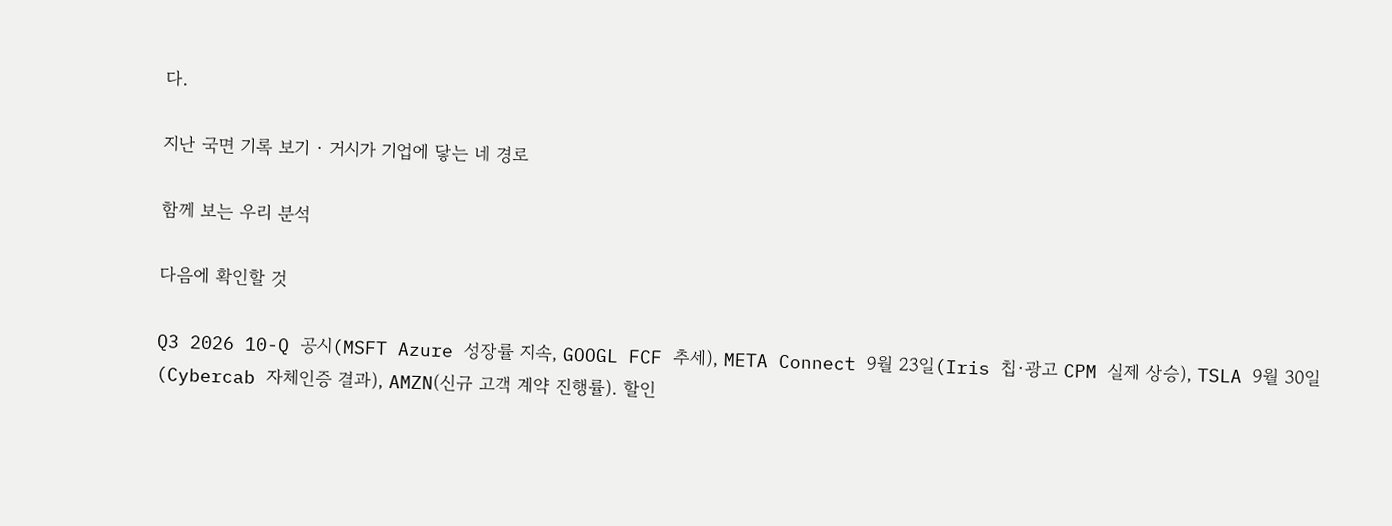다.

지난 국면 기록 보기 · 거시가 기업에 닿는 네 경로

함께 보는 우리 분석

다음에 확인할 것

Q3 2026 10-Q 공시(MSFT Azure 성장률 지속, GOOGL FCF 추세), META Connect 9월 23일(Iris 칩·광고 CPM 실제 상승), TSLA 9월 30일(Cybercab 자체인증 결과), AMZN(신규 고객 계약 진행률). 할인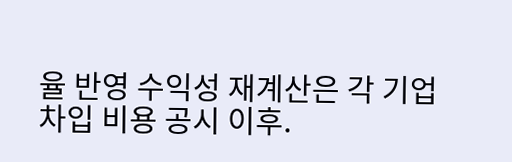율 반영 수익성 재계산은 각 기업 차입 비용 공시 이후.